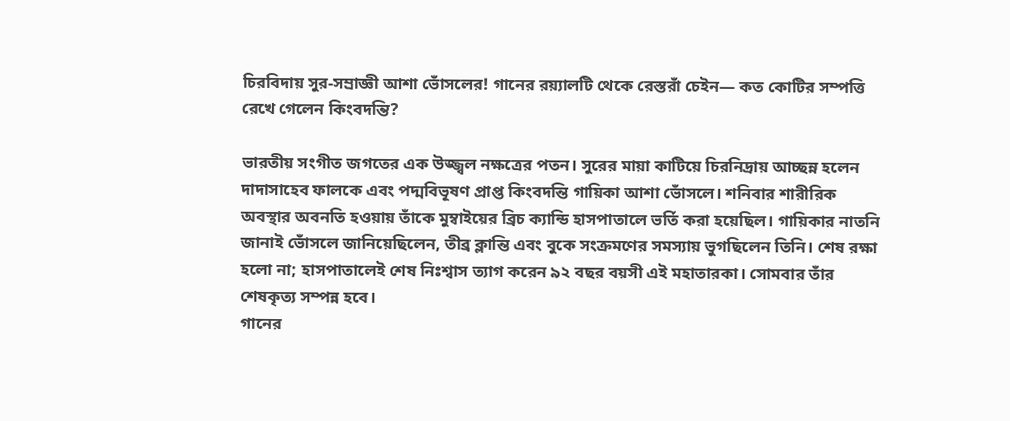চিরবিদায় সুর-সম্রাজ্ঞী আশা ভোঁসলের! গানের রয়্যালটি থেকে রেস্তরাঁ চেইন— কত কোটির সম্পত্তি রেখে গেলেন কিংবদন্তি?

ভারতীয় সংগীত জগতের এক উজ্জ্বল নক্ষত্রের পতন। সুরের মায়া কাটিয়ে চিরনিদ্রায় আচ্ছন্ন হলেন দাদাসাহেব ফালকে এবং পদ্মবিভূষণ প্রাপ্ত কিংবদন্তি গায়িকা আশা ভোঁসলে। শনিবার শারীরিক অবস্থার অবনতি হওয়ায় তাঁকে মুম্বাইয়ের ব্রিচ ক্যান্ডি হাসপাতালে ভর্তি করা হয়েছিল। গায়িকার নাতনি জানাই ভোঁসলে জানিয়েছিলেন, তীব্র ক্লান্তি এবং বুকে সংক্রমণের সমস্যায় ভুগছিলেন তিনি। শেষ রক্ষা হলো না; হাসপাতালেই শেষ নিঃশ্বাস ত্যাগ করেন ৯২ বছর বয়সী এই মহাতারকা। সোমবার তাঁর শেষকৃত্য সম্পন্ন হবে।
গানের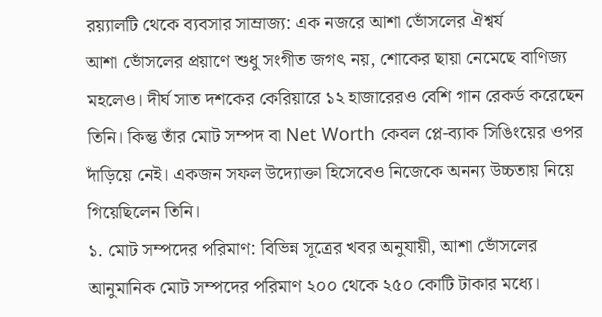রয়্যালটি থেকে ব্যবসার সাম্রাজ্য: এক নজরে আশা ভোঁসলের ঐশ্বর্য
আশা ভোঁসলের প্রয়াণে শুধু সংগীত জগৎ নয়, শোকের ছায়া নেমেছে বাণিজ্য মহলেও। দীর্ঘ সাত দশকের কেরিয়ারে ১২ হাজারেরও বেশি গান রেকর্ড করেছেন তিনি। কিন্তু তাঁর মোট সম্পদ বা Net Worth কেবল প্লে-ব্যাক সিঙিংয়ের ওপর দাঁড়িয়ে নেই। একজন সফল উদ্যোক্তা হিসেবেও নিজেকে অনন্য উচ্চতায় নিয়ে গিয়েছিলেন তিনি।
১. মোট সম্পদের পরিমাণ: বিভিন্ন সূত্রের খবর অনুযায়ী, আশা ভোঁসলের আনুমানিক মোট সম্পদের পরিমাণ ২০০ থেকে ২৫০ কোটি টাকার মধ্যে।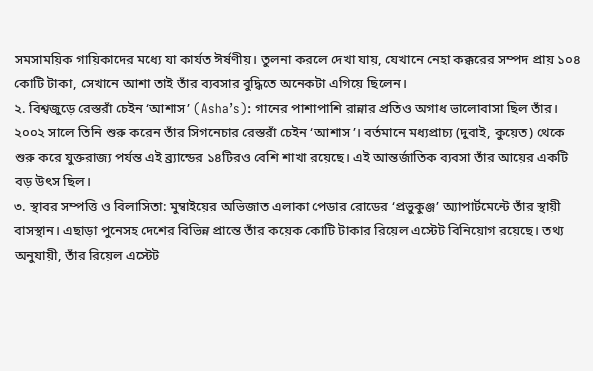সমসাময়িক গায়িকাদের মধ্যে যা কার্যত ঈর্ষণীয়। তুলনা করলে দেখা যায়, যেখানে নেহা কক্করের সম্পদ প্রায় ১০৪ কোটি টাকা, সেখানে আশা তাই তাঁর ব্যবসার বুদ্ধিতে অনেকটা এগিয়ে ছিলেন।
২. বিশ্বজুড়ে রেস্তরাঁ চেইন ‘আশাস’ (Asha’s): গানের পাশাপাশি রান্নার প্রতিও অগাধ ভালোবাসা ছিল তাঁর। ২০০২ সালে তিনি শুরু করেন তাঁর সিগনেচার রেস্তরাঁ চেইন ‘আশাস’। বর্তমানে মধ্যপ্রাচ্য (দুবাই, কুয়েত) থেকে শুরু করে যুক্তরাজ্য পর্যন্ত এই ব্র্যান্ডের ১৪টিরও বেশি শাখা রয়েছে। এই আন্তর্জাতিক ব্যবসা তাঁর আয়ের একটি বড় উৎস ছিল।
৩. স্থাবর সম্পত্তি ও বিলাসিতা: মুম্বাইয়ের অভিজাত এলাকা পেডার রোডের ‘প্রভুকুঞ্জ’ অ্যাপার্টমেন্টে তাঁর স্থায়ী বাসস্থান। এছাড়া পুনেসহ দেশের বিভিন্ন প্রান্তে তাঁর কয়েক কোটি টাকার রিয়েল এস্টেট বিনিয়োগ রয়েছে। তথ্য অনুযায়ী, তাঁর রিয়েল এস্টেট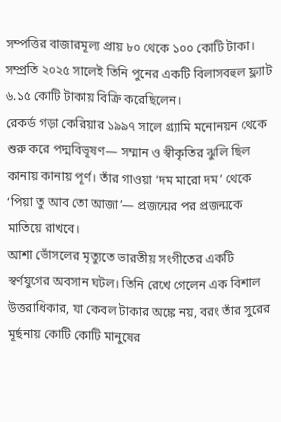সম্পত্তির বাজারমূল্য প্রায় ৮০ থেকে ১০০ কোটি টাকা। সম্প্রতি ২০২৫ সালেই তিনি পুনের একটি বিলাসবহুল ফ্ল্যাট ৬.১৫ কোটি টাকায় বিক্রি করেছিলেন।
রেকর্ড গড়া কেরিয়ার ১৯৯৭ সালে গ্র্যামি মনোনয়ন থেকে শুরু করে পদ্মবিভূষণ— সম্মান ও স্বীকৃতির ঝুলি ছিল কানায় কানায় পূর্ণ। তাঁর গাওয়া ‘দম মারো দম’ থেকে ‘পিয়া তু আব তো আজা’— প্রজন্মের পর প্রজন্মকে মাতিয়ে রাখবে।
আশা ভোঁসলের মৃত্যুতে ভারতীয় সংগীতের একটি স্বর্ণযুগের অবসান ঘটল। তিনি রেখে গেলেন এক বিশাল উত্তরাধিকার, যা কেবল টাকার অঙ্কে নয়, বরং তাঁর সুরের মূর্ছনায় কোটি কোটি মানুষের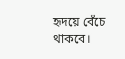হৃদয়ে বেঁচে থাকবে।